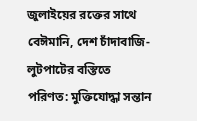জুলাইয়ের রক্তের সাথে বেঈমানি, দেশ চাঁদাবাজি-লুটপাটের বস্তিতে পরিণত: মুক্তিযোদ্ধা সন্তান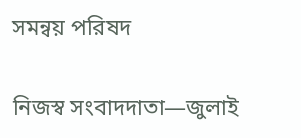সমন্বয় পরিষদ

নিজস্ব সংবাদদাতা—জুলাই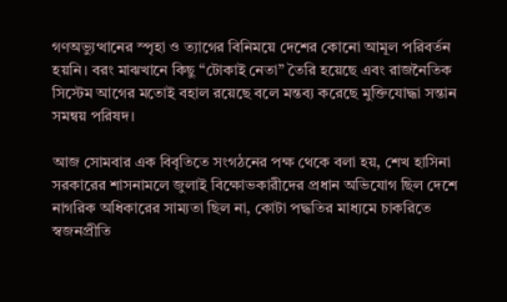গণঅভ্যুত্থানের স্পৃহা ও ত্যাগের বিনিময়ে দেশের কোনো আমূল পরিবর্তন হয়নি। বরং মাঝখানে কিছু “টোকাই নেতা” তৈরি হয়েছে এবং রাজনৈতিক সিস্টেম আগের মতোই বহাল রয়েছে বলে মন্তব্য করেছে মুক্তিযোদ্ধা সন্তান সমন্বয় পরিষদ।

আজ সোমবার এক বিবৃতিতে সংগঠনের পক্ষ থেকে বলা হয়, শেখ হাসিনা সরকারের শাসনামলে জুলাই বিক্ষোভকারীদের প্রধান অভিযোগ ছিল দেশে নাগরিক অধিকারের সাম্যতা ছিল না, কোটা পদ্ধতির মাধ্যমে চাকরিতে স্বজনপ্রীতি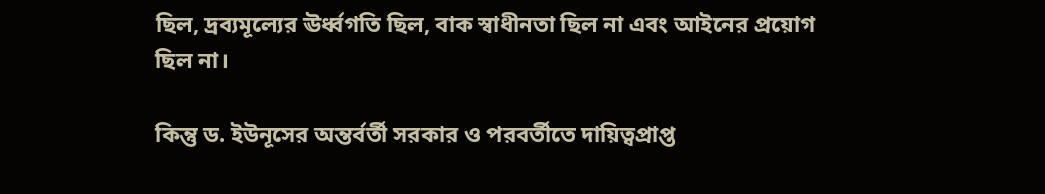ছিল, দ্রব্যমূল্যের ঊর্ধ্বগতি ছিল, বাক স্বাধীনতা ছিল না এবং আইনের প্রয়োগ ছিল না।

কিন্তু ড. ইউনূসের অন্তর্বর্তী সরকার ও পরবর্তীতে দায়িত্বপ্রাপ্ত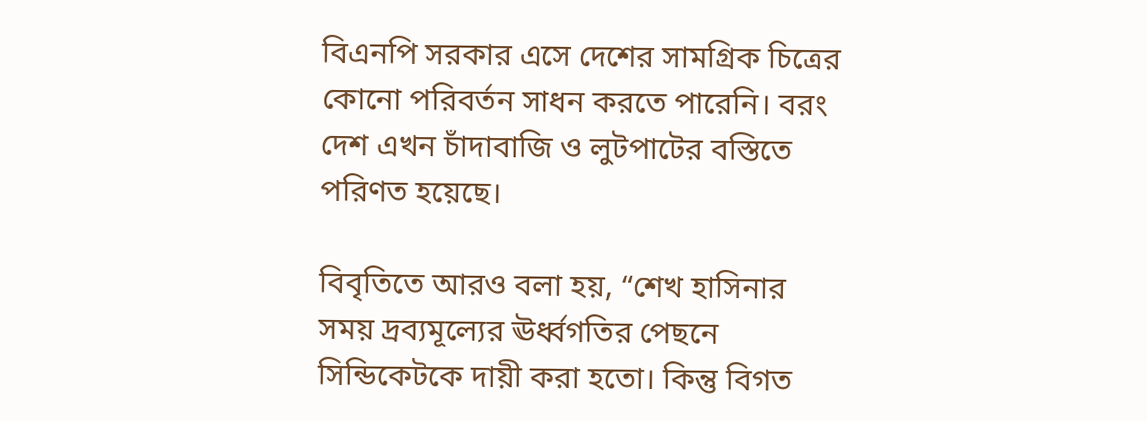বিএনপি সরকার এসে দেশের সামগ্রিক চিত্রের কোনো পরিবর্তন সাধন করতে পারেনি। বরং দেশ এখন চাঁদাবাজি ও লুটপাটের বস্তিতে পরিণত হয়েছে।

বিবৃতিতে আরও বলা হয়, “শেখ হাসিনার সময় দ্রব্যমূল্যের ঊর্ধ্বগতির পেছনে সিন্ডিকেটকে দায়ী করা হতো। কিন্তু বিগত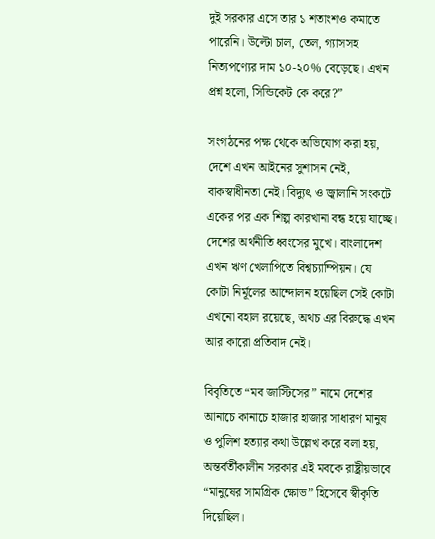দুই সরকার এসে তার ১ শতাংশও কমাতে পারেনি। উল্টো চাল, তেল, গ্যাসসহ নিত্যপণ্যের দাম ১০-২০% বেড়েছে। এখন প্রশ্ন হলো, সিন্ডিকেট কে করে?”

সংগঠনের পক্ষ থেকে অভিযোগ করা হয়, দেশে এখন আইনের সুশাসন নেই, বাকস্বাধীনতা নেই। বিদ্যুৎ ও জ্বালানি সংকটে একের পর এক শিল্প কারখানা বন্ধ হয়ে যাচ্ছে। দেশের অর্থনীতি ধ্বংসের মুখে। বাংলাদেশ এখন ঋণ খেলাপিতে বিশ্বচ্যাম্পিয়ন। যে কোটা নির্মূলের আন্দোলন হয়েছিল সেই কোটা এখনো বহাল রয়েছে, অথচ এর বিরুদ্ধে এখন আর কারো প্রতিবাদ নেই।

বিবৃতিতে “মব জাস্টিসের” নামে দেশের আনাচে কানাচে হাজার হাজার সাধারণ মানুষ ও পুলিশ হত্যার কথা উল্লেখ করে বলা হয়, অন্তর্বর্তীকালীন সরকার এই মবকে রাষ্ট্রীয়ভাবে “মানুষের সামগ্রিক ক্ষোভ” হিসেবে স্বীকৃতি দিয়েছিল।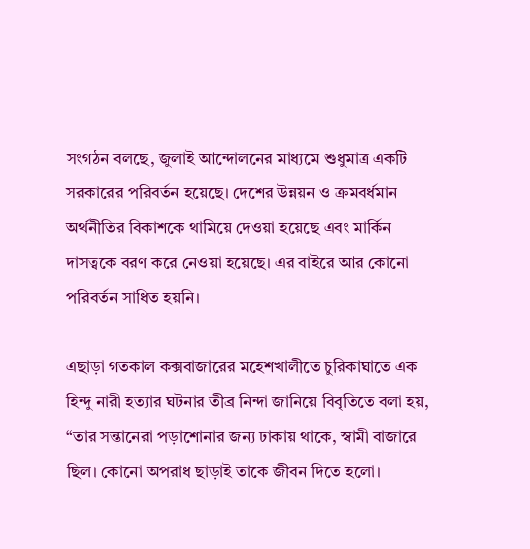সংগঠন বলছে, জুলাই আন্দোলনের মাধ্যমে শুধুমাত্র একটি সরকারের পরিবর্তন হয়েছে। দেশের উন্নয়ন ও ক্রমবর্ধমান অর্থনীতির বিকাশকে থামিয়ে দেওয়া হয়েছে এবং মার্কিন দাসত্বকে বরণ করে নেওয়া হয়েছে। এর বাইরে আর কোনো পরিবর্তন সাধিত হয়নি।

এছাড়া গতকাল কক্সবাজারের মহেশখালীতে চুরিকাঘাতে এক হিন্দু নারী হত্যার ঘটনার তীব্র নিন্দা জানিয়ে বিবৃতিতে বলা হয়, “তার সন্তানেরা পড়াশোনার জন্য ঢাকায় থাকে, স্বামী বাজারে ছিল। কোনো অপরাধ ছাড়াই তাকে জীবন দিতে হলো।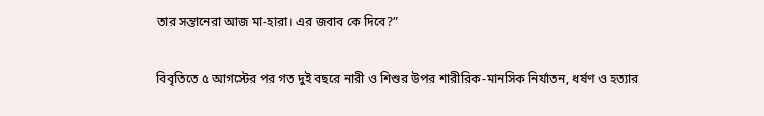তার সন্তানেরা আজ মা-হারা। এর জবাব কে দিবে?”

বিবৃতিতে ৫ আগস্টের পর গত দুই বছরে নারী ও শিশুর উপর শারীরিক-মানসিক নির্যাতন, ধর্ষণ ও হত্যার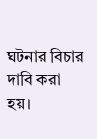ঘটনার বিচার দাবি করা হয়।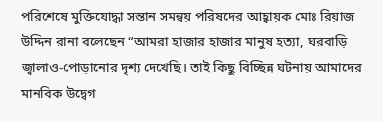পরিশেষে মুক্তিযোদ্ধা সন্তান সমন্বয় পরিষদের আহ্বায়ক মোঃ রিয়াজ উদ্দিন রানা বলেছেন “আমরা হাজার হাজার মানুষ হত্যা, ঘরবাড়ি জ্বালাও-পোড়ানোর দৃশ্য দেখেছি। তাই কিছু বিচ্ছিন্ন ঘটনায় আমাদের মানবিক উদ্বেগ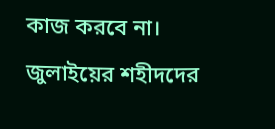কাজ করবে না। জুলাইয়ের শহীদদের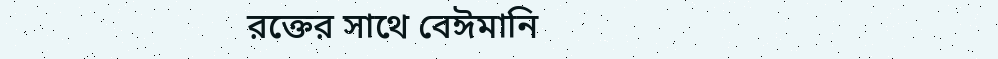রক্তের সাথে বেঈমানি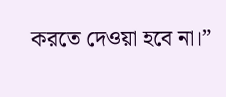করতে দেওয়া হবে না।”